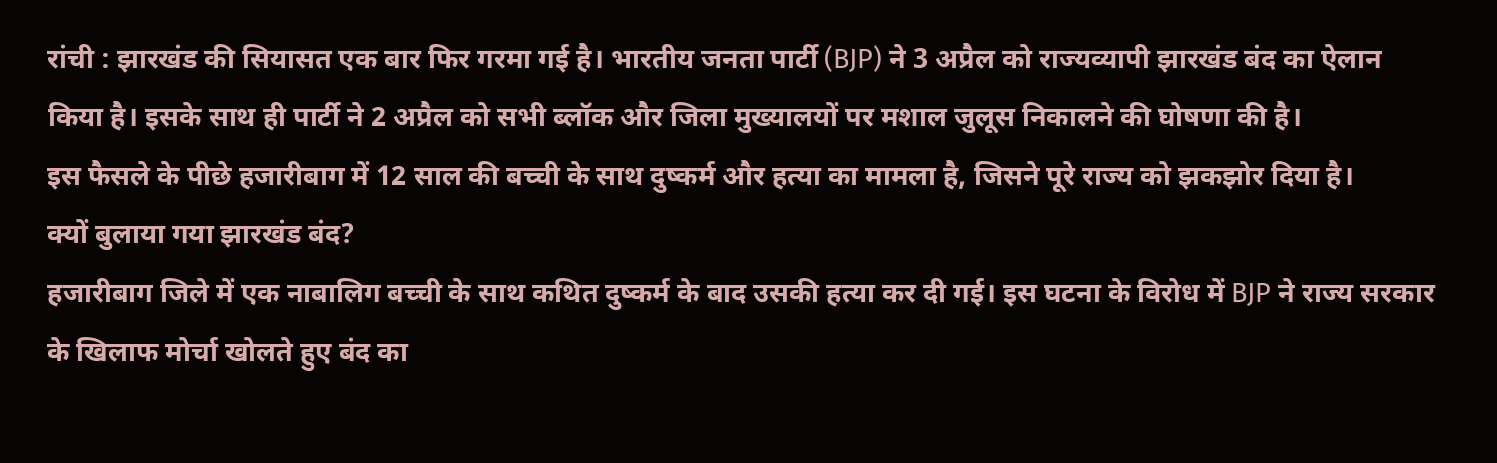रांची : झारखंड की सियासत एक बार फिर गरमा गई है। भारतीय जनता पार्टी (BJP) ने 3 अप्रैल को राज्यव्यापी झारखंड बंद का ऐलान किया है। इसके साथ ही पार्टी ने 2 अप्रैल को सभी ब्लॉक और जिला मुख्यालयों पर मशाल जुलूस निकालने की घोषणा की है।
इस फैसले के पीछे हजारीबाग में 12 साल की बच्ची के साथ दुष्कर्म और हत्या का मामला है, जिसने पूरे राज्य को झकझोर दिया है।
क्यों बुलाया गया झारखंड बंद?
हजारीबाग जिले में एक नाबालिग बच्ची के साथ कथित दुष्कर्म के बाद उसकी हत्या कर दी गई। इस घटना के विरोध में BJP ने राज्य सरकार के खिलाफ मोर्चा खोलते हुए बंद का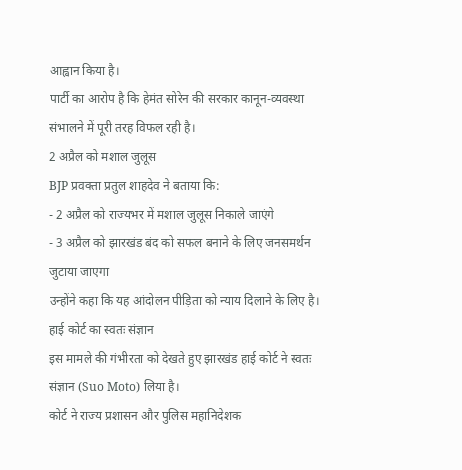आह्वान किया है।
पार्टी का आरोप है कि हेमंत सोरेन की सरकार कानून-व्यवस्था संभालने में पूरी तरह विफल रही है।
2 अप्रैल को मशाल जुलूस
BJP प्रवक्ता प्रतुल शाहदेव ने बताया कि:
- 2 अप्रैल को राज्यभर में मशाल जुलूस निकाले जाएंगे
- 3 अप्रैल को झारखंड बंद को सफल बनाने के लिए जनसमर्थन जुटाया जाएगा
उन्होंने कहा कि यह आंदोलन पीड़िता को न्याय दिलाने के लिए है।
हाई कोर्ट का स्वतः संज्ञान
इस मामले की गंभीरता को देखते हुए झारखंड हाई कोर्ट ने स्वतः संज्ञान (Suo Moto) लिया है।
कोर्ट ने राज्य प्रशासन और पुलिस महानिदेशक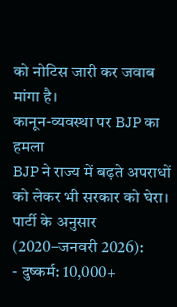को नोटिस जारी कर जवाब मांगा है।
कानून-व्यवस्था पर BJP का हमला
BJP ने राज्य में बढ़ते अपराधों को लेकर भी सरकार को घेरा। पार्टी के अनुसार (2020–जनवरी 2026):
- दुष्कर्म: 10,000+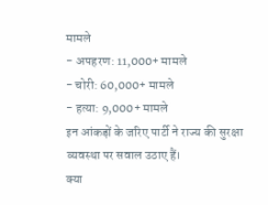मामले
- अपहरण: 11,000+ मामले
- चोरी: 60,000+ मामले
- हत्या: 9,000+ मामले
इन आंकड़ों के जरिए पार्टी ने राज्य की सुरक्षा व्यवस्था पर सवाल उठाए हैं।
क्या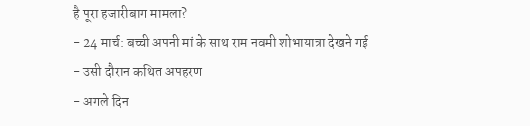है पूरा हजारीबाग मामला?
- 24 मार्च: बच्ची अपनी मां के साथ राम नवमी शोभायात्रा देखने गई
- उसी दौरान कथित अपहरण
- अगले दिन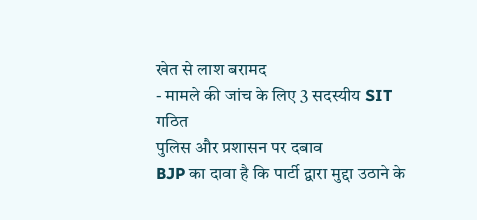खेत से लाश बरामद
- मामले की जांच के लिए 3 सदस्यीय SIT गठित
पुलिस और प्रशासन पर दबाव
BJP का दावा है कि पार्टी द्वारा मुद्दा उठाने के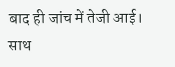बाद ही जांच में तेजी आई। साथ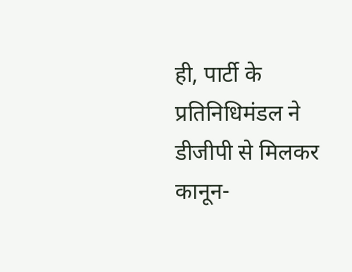ही, पार्टी के प्रतिनिधिमंडल ने डीजीपी से मिलकर कानून-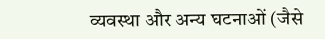व्यवस्था और अन्य घटनाओं (जैसे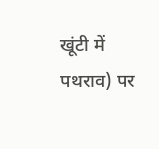खूंटी में पथराव) पर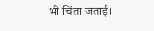भी चिंता जताई।